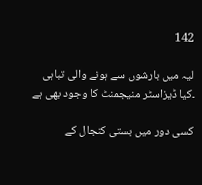142

لیہ میں بارشوں سے ہونے والی تباہی ۔کیا ڈیزاسٹر منیجمنٹ کا وجود بھی ہے

کسی دور میں بستی کنجال کے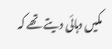مکیں دہائی دیتے تھے کہ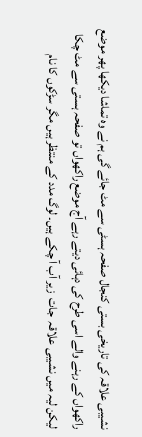نشیبی علاقہ کی تاریخی بستی کنجال صفحہ ہسٹی سے مٹ جائے گی ہم نے وہ تماشا دیکھا پھر موضع راکھواں کے رہنے والے اسی طرح کی دہائی دیتے رہے آج موضع راکھواں تو صفحہ ہستی سے مٹ چکا لیکن لیہ میں نشیبی علاقہ  جات  زیر آب آ چکے ہیں۔ لوگ مدد کے منتظر ہیں مگر سڑکوں کا نام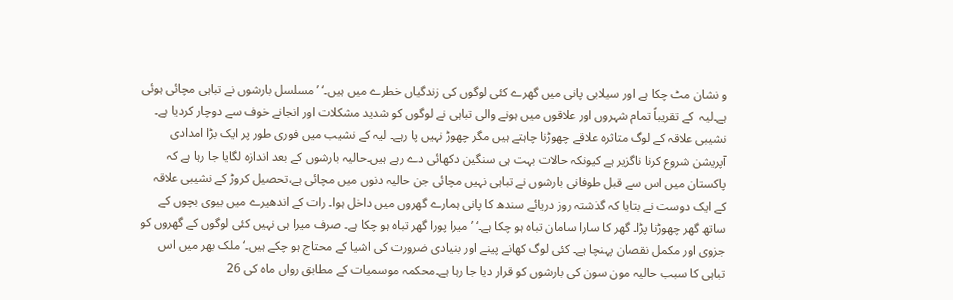و نشان مٹ چکا ہے اور سیلابی پانی میں گھرے کئی لوگوں کی زندگیاں خطرے میں ہیں۔‘ ’مسلسل بارشوں نے تباہی مچائی ہوئی ہے۔لیہ  کے تقریباً تمام شہروں اور علاقوں میں ہونے والی تباہی نے لوگوں کو شدید مشکلات اور انجانے خوف سے دوچار کردیا ہے۔ نشیبی علاقہ کے لوگ متاثرہ علاقے چھوڑنا چاہتے ہیں مگر چھوڑ نہیں پا رہے۔ لیہ کے نشیب میں فوری طور پر ایک بڑا امدادی آپریشن شروع کرنا ناگزیر ہے کیونکہ حالات بہت ہی سنگین دکھائی دے رہے ہیں۔حالیہ بارشوں کے بعد اندازہ لگایا جا رہا ہے کہ پاکستان میں اس سے قبل طوفانی بارشوں نے تباہی نہیں مچائی جن حالیہ دنوں میں مچائی ہے،تحصیل کروڑ کے نشیبی علاقہ کے ایک دوست نے بتایا کہ گذشتہ روز دریائے سندھ کا پانی ہمارے گھروں میں داخل ہوا۔ رات کے اندھیرے میں بیوی بچوں کے ساتھ گھر چھوڑنا پڑا۔ گھر کا سارا سامان تباہ ہو چکا ہے۔‘ ’میرا پورا گھر تباہ ہو چکا ہے۔ صرف میرا ہی نہیں کئی لوگوں کے گھروں کو جزوی اور مکمل نقصان پہنچا ہے۔ کئی لوگ کھانے پینے اور بنیادی ضرورت کی اشیا کے محتاج ہو چکے ہیں۔‘ملک بھر میں اس تباہی کا سبب حالیہ مون سون کی بارشوں کو قرار دیا جا رہا ہے۔محکمہ موسمیات کے مطابق رواں ماہ کی 26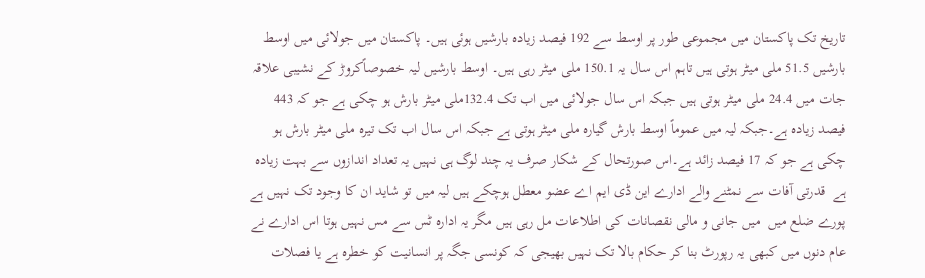تاریخ تک پاکستان میں مجموعی طور پر اوسط سے 192 فیصد زیادہ بارشیں ہوئی ہیں۔ پاکستان میں جولائی میں اوسط بارشیں 51.5 ملی میٹر ہوتی ہیں تاہم اس سال یہ 150.1 ملی میٹر رہی ہیں۔ اوسط بارشیں لیہ خصوصاًکروڑ کے نشیبی علاقہ جات میں 24.4 ملی میٹر ہوتی ہیں جبکہ اس سال جولائی میں اب تک 132.4ملی میٹر بارش ہو چکی ہے جو کہ 443 فیصد زیادہ ہے۔جبکہ لیہ میں عموماً اوسط بارش گیارہ ملی میٹر ہوتی ہے جبکہ اس سال اب تک تیرہ ملی میٹر بارش ہو چکی ہے جو کہ 17 فیصد زائد ہے۔اس صورتحال کے شکار صرف یہ چند لوگ ہی نہیں یہ تعداد اندازوں سے بہت زیادہ ہے  قدرتی آفات سے نمٹنے والے ادارے این ڈی ایم اے عضو معطل ہوچکے ہیں لیہ میں تو شاید ان کا وجود تک نہیں ہے پورے ضلع میں  میں جانی و مالی نقصانات کی اطلاعات مل رہی ہیں مگر یہ ادارہ ٹس سے مس نہیں ہوتا اس ادارے نے عام دنوں میں کبھی یہ رپورٹ بنا کر حکام بالا تک نہیں بھیجی کہ کونسی جگہ پر انسانیت کو خطرہ ہے یا فصلات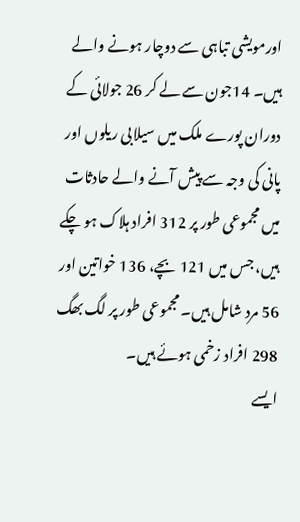اورمویشی تباہی سے دوچار ہونے والے ہیں۔ 14جون سے لے کر 26 جولائی کے دوران پورے ملک میں سیلابی ریلوں اور پانی کی وجہ سے پیش آنے والے حادثات میں مجموعی طور پر 312 افراد ہلاک ہو چکے ہیں، جس میں 121 بچے، 136 خواتین اور 56 مرد شامل ہیں۔ مجموعی طور پر لگ بھگ 298 افراد زخمی ہوئے ہیں۔
ایسے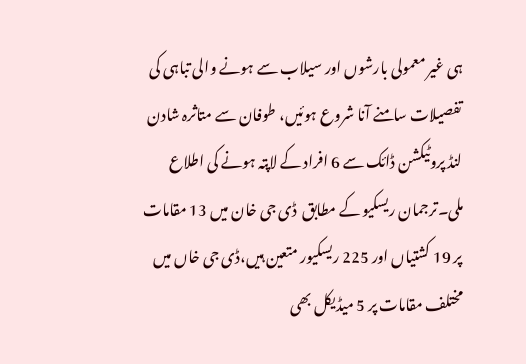ہی غیر معمولی بارشوں اور سیلاب سے ہونے والی تباہی کی تفصیلات سامنے آنا شروع ہوئیں، طوفان سے متاثرہ شادن لنڈ پروٹیکشن ڈائک سے 6 افراد کے لاپتہ ہونے کی اطلاع ملی۔ترجمان ریسکیو کے مطابق  ڈی جی خان میں 13 مقامات پر 19 کشتیاں اور 225 ریسکیور متعین ہیں،ڈی جی خاں میں مختلف مقامات پر 5 میڈیکل بھی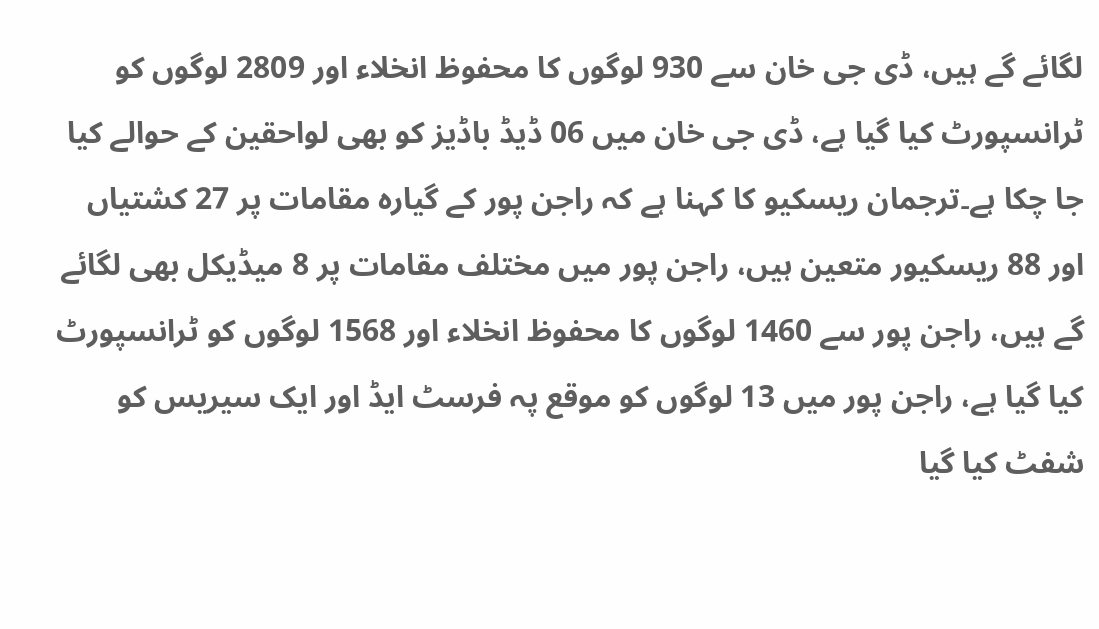لگائے گے ہیں، ڈی جی خان سے 930 لوگوں کا محفوظ انخلاء اور 2809 لوگوں کو ٹرانسپورٹ کیا گیا ہے، ڈی جی خان میں 06 ڈیڈ باڈیز کو بھی لواحقین کے حوالے کیا جا چکا ہے۔ترجمان ریسکیو کا کہنا ہے کہ راجن پور کے گیارہ مقامات پر 27 کشتیاں اور 88 ریسکیور متعین ہیں، راجن پور میں مختلف مقامات پر 8 میڈیکل بھی لگائے گے ہیں، راجن پور سے 1460 لوگوں کا محفوظ انخلاء اور 1568 لوگوں کو ٹرانسپورٹ کیا گیا ہے، راجن پور میں 13 لوگوں کو موقع پہ فرسٹ ایڈ اور ایک سیریس کو شفٹ کیا گیا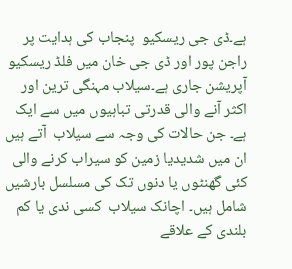ہے۔ڈی جی ریسکیو  پنجاب کی ہدایت پر راجن پور اور ڈی جی خان میں فلڈ ریسکیو آپریشن جاری ہے۔سیلاب مہنگی ترین اور اکثر آنے والی قدرتی تباہیوں میں سے ایک ہے۔ جن حالات کی وجہ سے سیلاب  آتے ہیں ان میں شدیدیا زمین کو سیراب کرنے والی کئی گھنٹوں یا دنوں تک کی مسلسل بارشیں شامل ہیں۔ اچانک سیلاب  کسی ندی یا کم بلندی کے علاقے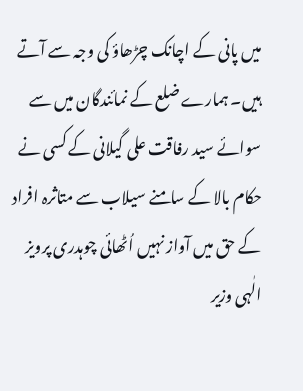میں پانی کے اچانک چڑھاؤ کی وجہ سے آتے ہیں۔ ہمارے ضلع کے نمائندگان میں سے سوائے سید رفاقت علی گیلانی کے کسی نے حکام بالا کے سامنے سیلاب سے متاثرہ افراد کے حق میں آواز نہیں اُٹھائی چوہدری پرویز الٰہی وزیر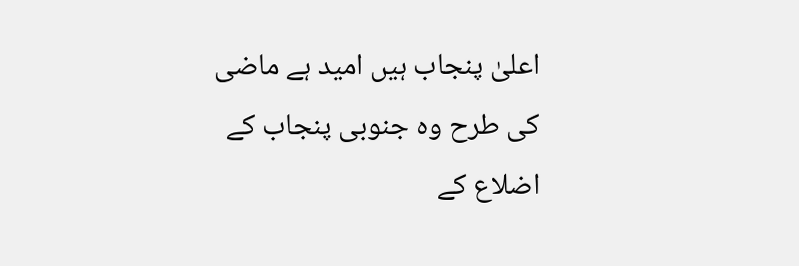اعلیٰ پنجاب ہیں امید ہے ماضی کی طرح وہ جنوبی پنجاب کے اضلاع کے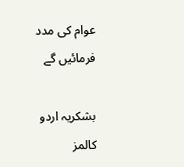عوام کی مدد فرمائیں گے

بشکریہ اردو کالمز